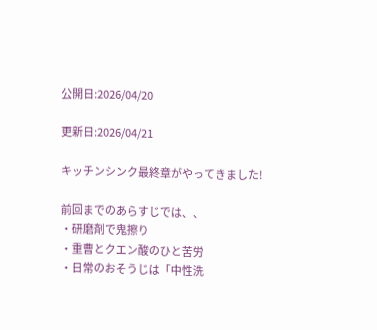公開日:2026/04/20

更新日:2026/04/21

キッチンシンク最終章がやってきました!

前回までのあらすじでは、、
・研磨剤で鬼擦り
・重曹とクエン酸のひと苦労
・日常のおそうじは「中性洗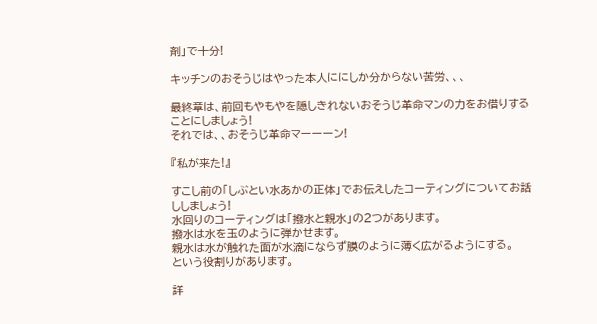剤」で十分!

キッチンのおそうじはやった本人ににしか分からない苦労、、、

最終章は、前回もやもやを隠しきれないおそうじ革命マンの力をお借りすることにしましょう!
それでは、、おそうじ革命マーーーン!

『私が来た!』

すこし前の「しぶとい水あかの正体」でお伝えしたコーティングについてお話ししましょう!
水回りのコーティングは「撥水と親水」の2つがあります。
撥水は水を玉のように弾かせます。
親水は水が触れた面が水滴にならず膜のように薄く広がるようにする。
という役割りがあります。

詳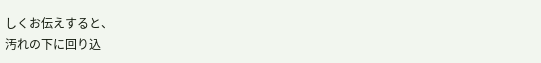しくお伝えすると、
汚れの下に回り込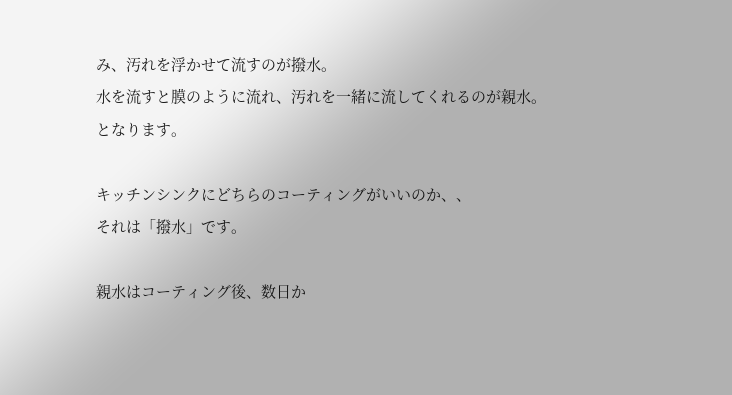み、汚れを浮かせて流すのが撥水。
水を流すと膜のように流れ、汚れを一緒に流してくれるのが親水。
となります。

キッチンシンクにどちらのコーティングがいいのか、、
それは「撥水」です。

親水はコーティング後、数日か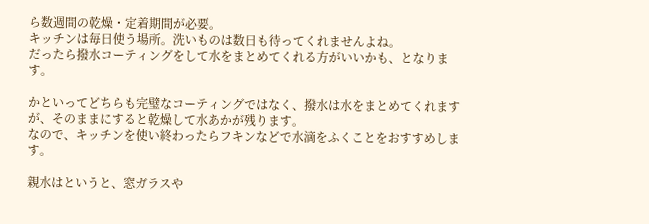ら数週間の乾燥・定着期間が必要。
キッチンは毎日使う場所。洗いものは数日も待ってくれませんよね。
だったら撥水コーティングをして水をまとめてくれる方がいいかも、となります。

かといってどちらも完璧なコーティングではなく、撥水は水をまとめてくれますが、そのままにすると乾燥して水あかが残ります。
なので、キッチンを使い終わったらフキンなどで水滴をふくことをおすすめします。

親水はというと、窓ガラスや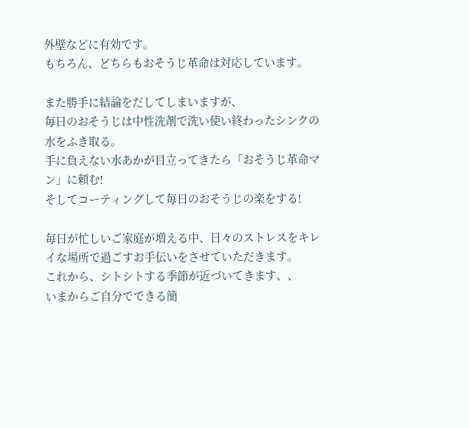外壁などに有効です。
もちろん、どちらもおそうじ革命は対応しています。

また勝手に結論をだしてしまいますが、
毎日のおそうじは中性洗剤で洗い使い終わったシンクの水をふき取る。
手に負えない水あかが目立ってきたら「おそうじ革命マン」に頼む!
そしてコーティングして毎日のおそうじの楽をする!

毎日が忙しいご家庭が増える中、日々のストレスをキレイな場所で過ごすお手伝いをさせていただきます。
これから、シトシトする季節が近づいてきます、、
いまからご自分でできる簡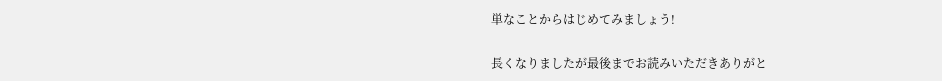単なことからはじめてみましょう!

長くなりましたが最後までお読みいただきありがと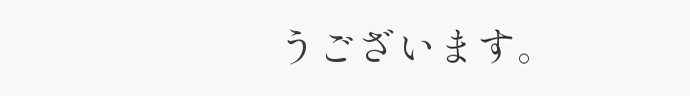うございます。